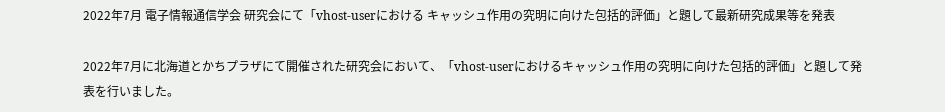2022年7月 電子情報通信学会 研究会にて「vhost-userにおける キャッシュ作用の究明に向けた包括的評価」と題して最新研究成果等を発表

2022年7月に北海道とかちプラザにて開催された研究会において、「vhost-userにおけるキャッシュ作用の究明に向けた包括的評価」と題して発表を行いました。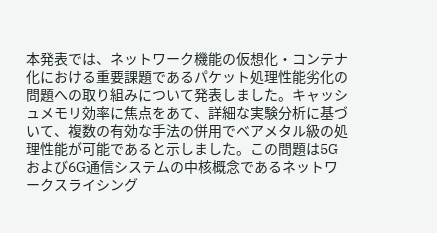本発表では、ネットワーク機能の仮想化・コンテナ化における重要課題であるパケット処理性能劣化の問題への取り組みについて発表しました。キャッシュメモリ効率に焦点をあて、詳細な実験分析に基づいて、複数の有効な手法の併用でベアメタル級の処理性能が可能であると示しました。この問題は5Gおよび6G通信システムの中核概念であるネットワークスライシング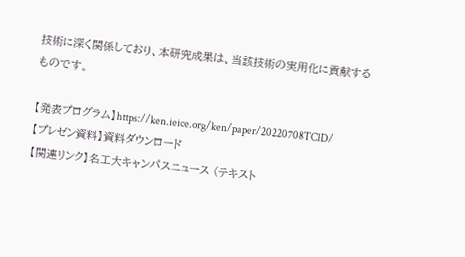技術に深く関係しており、本研究成果は、当該技術の実用化に貢献するものです。

【発表プログラム】https://ken.ieice.org/ken/paper/20220708TClD/
【プレゼン資料】資料ダウンロード
【関連リンク】名工大キャンパスニュース (テキスト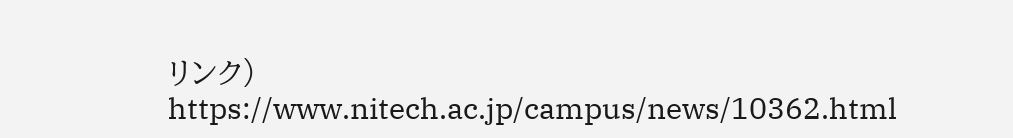リンク) https://www.nitech.ac.jp/campus/news/10362.html